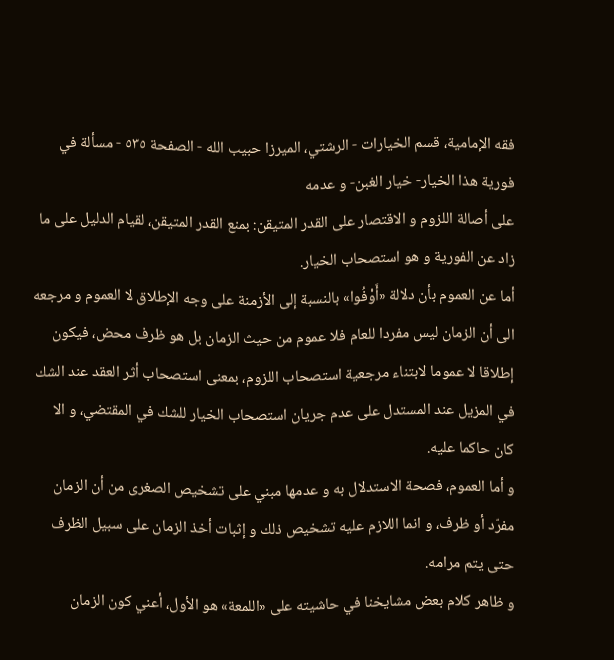فقه الإمامية، قسم الخيارات - الرشتي، الميرزا حبيب الله - الصفحة ٥٣٥ - مسألة في فورية هذا الخيار- خيار الغبن- و عدمه
على أصالة اللزوم و الاقتصار على القدر المتيقن: بمنع القدر المتيقن، لقيام الدليل على ما زاد عن الفورية و هو استصحاب الخيار.
أما عن العموم بأن دلالة «أَوْفُوا» بالنسبة إلى الأزمنة على وجه الإطلاق لا العموم و مرجعه الى أن الزمان ليس مفردا للعام فلا عموم من حيث الزمان بل هو ظرف محض، فيكون إطلاقا لا عموما لابتناء مرجعية استصحاب اللزوم، بمعنى استصحاب أثر العقد عند الشك في المزيل عند المستدل على عدم جريان استصحاب الخيار للشك في المقتضي، و الا كان حاكما عليه.
و أما العموم، فصحة الاستدلال به و عدمها مبني على تشخيص الصغرى من أن الزمان مفرّد أو ظرف، و انما اللازم عليه تشخيص ذلك و إثبات أخذ الزمان على سبيل الظرف حتى يتم مرامه.
و ظاهر كلام بعض مشايخنا في حاشيته على «اللمعة» هو الأول، أعني كون الزمان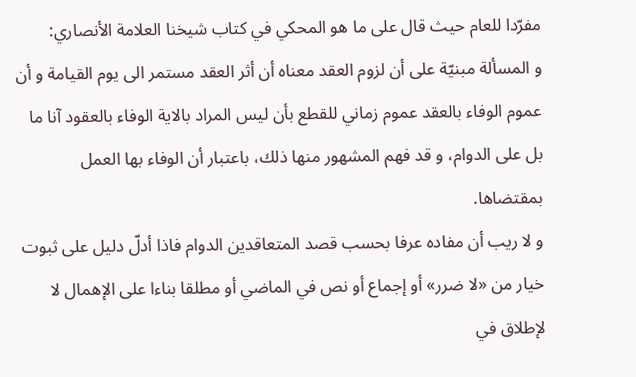مفرّدا للعام حيث قال على ما هو المحكي في كتاب شيخنا العلامة الأنصاري:
و المسألة مبنيّة على أن لزوم العقد معناه أن أثر العقد مستمر الى يوم القيامة و أن عموم الوفاء بالعقد عموم زماني للقطع بأن ليس المراد بالاية الوفاء بالعقود آنا ما بل على الدوام، و قد فهم المشهور منها ذلك، باعتبار أن الوفاء بها العمل بمقتضاها.
و لا ريب أن مفاده عرفا بحسب قصد المتعاقدين الدوام فاذا أدلّ دليل على ثبوت خيار من «لا ضرر» أو إجماع أو نص في الماضي أو مطلقا بناءا على الإهمال لا لإطلاق في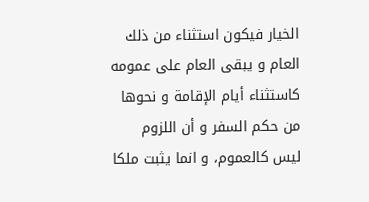الخيار فيكون استثناء من ذلك العام و يبقى العام على عمومه كاستثناء أيام الإقامة و نحوها من حكم السفر و أن اللزوم ليس كالعموم، و انما يثبت ملكا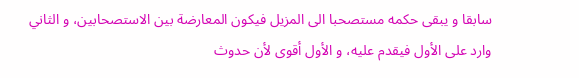سابقا و يبقى حكمه مستصحبا الى المزيل فيكون المعارضة بين الاستصحابين، و الثاني وارد على الأول فيقدم عليه، و الأول أقوى لأن حدوث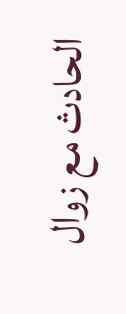الحادث مع زوال